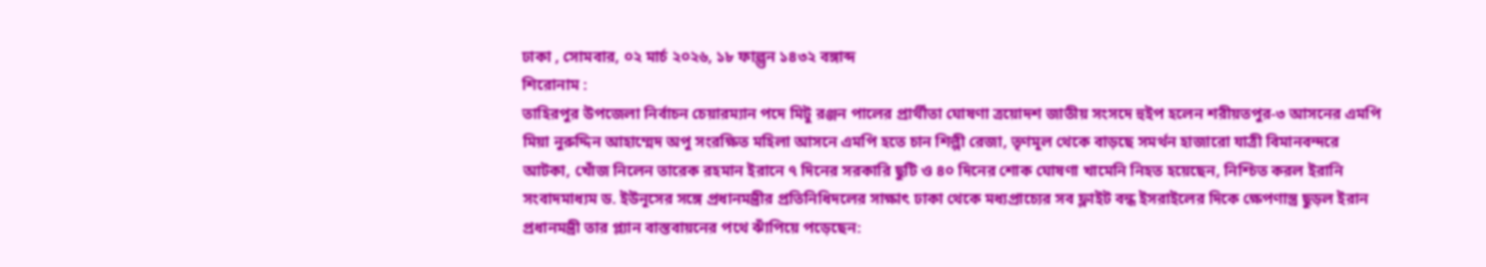ঢাকা , সোমবার, ০২ মার্চ ২০২৬, ১৮ ফাল্গুন ১৪৩২ বঙ্গাব্দ
শিরোনাম :
তাহিরপুর উপজেলা নির্বাচন চেয়ারম্যান পদে মিটু রঞ্জন পালের প্রার্থীতা ঘোষণা ত্রয়োদশ জাতীয় সংসদে হুইপ হলেন শরীয়তপুর-৩ আসনের এমপি মিয়া নুরুদ্দিন আহাম্মেদ অপু সংরক্ষিত মহিলা আসনে এমপি হতে চান শিল্পী রেজা, তৃণমূল থেকে বাড়ছে সমর্থন হাজারো যাত্রী বিমানবন্দরে আটকা, খোঁজ নিলেন তারেক রহমান ইরানে ৭ দিনের সরকারি ছুটি ও ৪০ দিনের শোক ঘোষণা খামেনি নিহত হয়েছেন, নিশ্চিত করল ইরানি সংবাদমাধ্যম ড. ইউনূসের সঙ্গে প্রধানমন্ত্রীর প্রতিনিধিদলের সাক্ষাৎ ঢাকা থেকে মধ্যপ্রাচ্যের সব ফ্লাইট বন্ধ ইসরাইলের দিকে ক্ষেপণাস্ত্র ছুড়ল ইরান প্রধানমন্ত্রী তার প্ল্যান বাস্তবায়নের পথে ঝাঁপিয়ে পড়েছেন: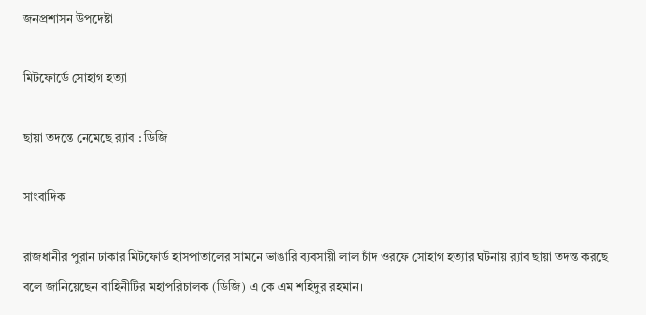জনপ্রশাসন উপদেষ্টা

মিটফোর্ডে সোহাগ হত্যা

ছায়া তদন্তে নেমেছে র‌্যাব : ডিজি

সাংবাদিক

রাজধানীর পুরান ঢাকার মিটফোর্ড হাসপাতালের সামনে ভাঙারি ব্যবসায়ী লাল চাঁদ ওরফে সোহাগ হত্যার ঘটনায় র‌্যাব ছায়া তদন্ত করছে বলে জানিয়েছেন বাহিনীটির মহাপরিচালক (ডিজি) এ কে এম শহিদুর রহমান।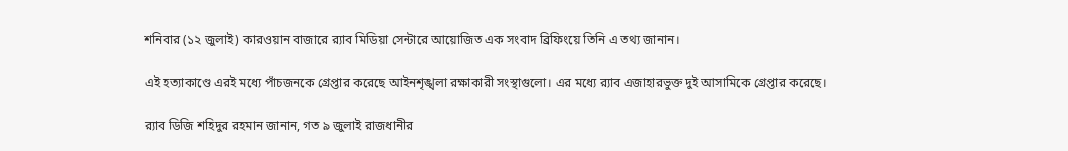শনিবার (১২ জুলাই) কারওয়ান বাজারে র‌্যাব মিডিয়া সেন্টারে আয়োজিত এক সংবাদ ব্রিফিংয়ে তিনি এ তথ্য জানান।

এই হত্যাকাণ্ডে এরই মধ্যে পাঁচজনকে গ্রেপ্তার করেছে আইনশৃঙ্খলা রক্ষাকারী সংস্থাগুলো। এর মধ্যে র‌্যাব এজাহারভুক্ত দুই আসামিকে গ্রেপ্তার করেছে।

র‌্যাব ডিজি শহিদুর রহমান জানান, গত ৯ জুলাই রাজধানীর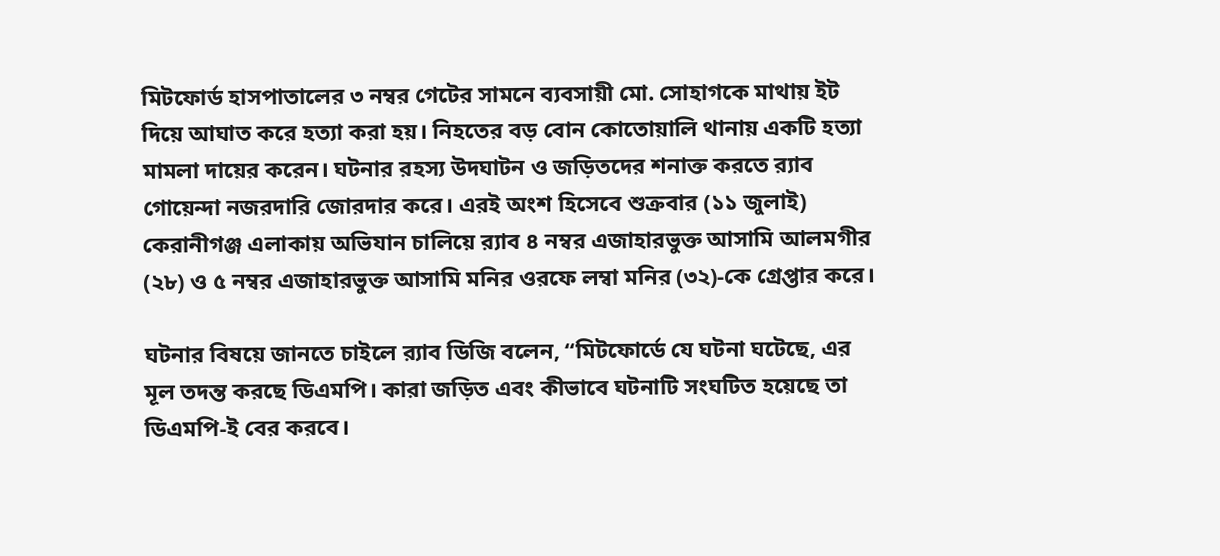মিটফোর্ড হাসপাতালের ৩ নম্বর গেটের সামনে ব্যবসায়ী মো. সোহাগকে মাথায় ইট দিয়ে আঘাত করে হত্যা করা হয়। নিহতের বড় বোন কোতোয়ালি থানায় একটি হত্যা মামলা দায়ের করেন। ঘটনার রহস্য উদঘাটন ও জড়িতদের শনাক্ত করতে র‌্যাব গোয়েন্দা নজরদারি জোরদার করে। এরই অংশ হিসেবে শুক্রবার (১১ জুলাই) কেরানীগঞ্জ এলাকায় অভিযান চালিয়ে র‌্যাব ৪ নম্বর এজাহারভুক্ত আসামি আলমগীর (২৮) ও ৫ নম্বর এজাহারভুক্ত আসামি মনির ওরফে লম্বা মনির (৩২)-কে গ্রেপ্তার করে।

ঘটনার বিষয়ে জানতে চাইলে র‌্যাব ডিজি বলেন, “মিটফোর্ডে যে ঘটনা ঘটেছে, এর মূল তদন্ত করছে ডিএমপি। কারা জড়িত এবং কীভাবে ঘটনাটি সংঘটিত হয়েছে তা ডিএমপি-ই বের করবে।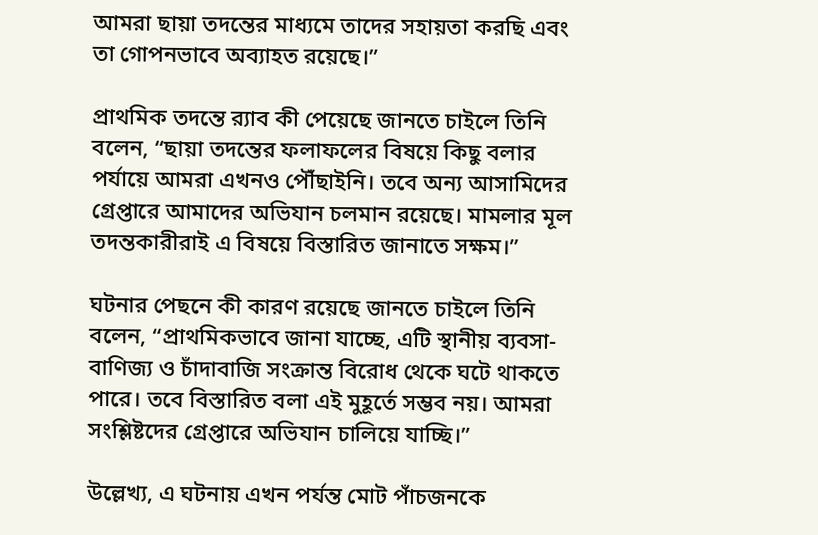আমরা ছায়া তদন্তের মাধ্যমে তাদের সহায়তা করছি এবং তা গোপনভাবে অব্যাহত রয়েছে।”

প্রাথমিক তদন্তে র‌্যাব কী পেয়েছে জানতে চাইলে তিনি বলেন, “ছায়া তদন্তের ফলাফলের বিষয়ে কিছু বলার পর্যায়ে আমরা এখনও পৌঁছাইনি। তবে অন্য আসামিদের গ্রেপ্তারে আমাদের অভিযান চলমান রয়েছে। মামলার মূল তদন্তকারীরাই এ বিষয়ে বিস্তারিত জানাতে সক্ষম।”

ঘটনার পেছনে কী কারণ রয়েছে জানতে চাইলে তিনি বলেন, “প্রাথমিকভাবে জানা যাচ্ছে, এটি স্থানীয় ব্যবসা-বাণিজ্য ও চাঁদাবাজি সংক্রান্ত বিরোধ থেকে ঘটে থাকতে পারে। তবে বিস্তারিত বলা এই মুহূর্তে সম্ভব নয়। আমরা সংশ্লিষ্টদের গ্রেপ্তারে অভিযান চালিয়ে যাচ্ছি।”

উল্লেখ্য, এ ঘটনায় এখন পর্যন্ত মোট পাঁচজনকে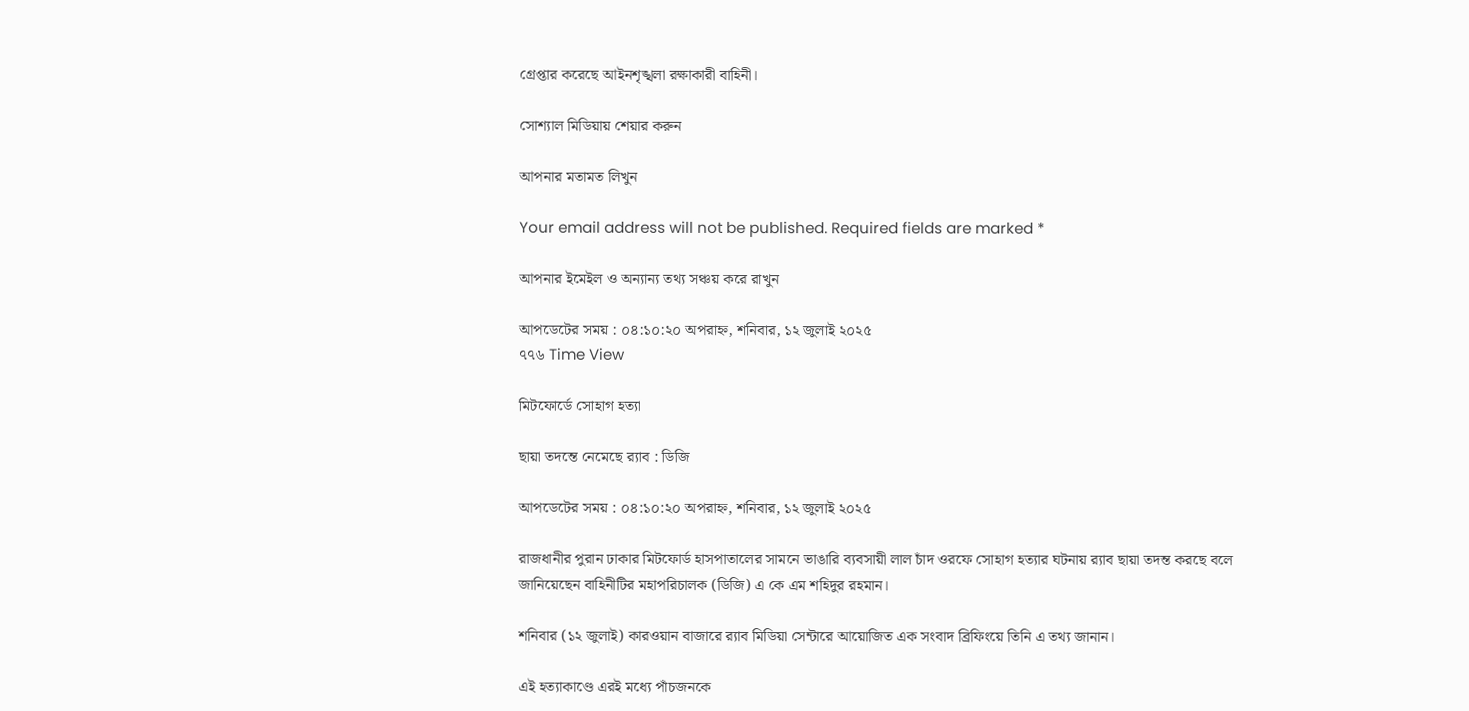গ্রেপ্তার করেছে আইনশৃঙ্খলা রক্ষাকারী বাহিনী।

সোশ্যাল মিডিয়ায় শেয়ার করুন

আপনার মতামত লিখুন

Your email address will not be published. Required fields are marked *

আপনার ইমেইল ও অন্যান্য তথ্য সঞ্চয় করে রাখুন

আপডেটের সময় : ০৪:১০:২০ অপরাহ্ন, শনিবার, ১২ জুলাই ২০২৫
৭৭৬ Time View

মিটফোর্ডে সোহাগ হত্যা

ছায়া তদন্তে নেমেছে র‌্যাব : ডিজি

আপডেটের সময় : ০৪:১০:২০ অপরাহ্ন, শনিবার, ১২ জুলাই ২০২৫

রাজধানীর পুরান ঢাকার মিটফোর্ড হাসপাতালের সামনে ভাঙারি ব্যবসায়ী লাল চাঁদ ওরফে সোহাগ হত্যার ঘটনায় র‌্যাব ছায়া তদন্ত করছে বলে জানিয়েছেন বাহিনীটির মহাপরিচালক (ডিজি) এ কে এম শহিদুর রহমান।

শনিবার (১২ জুলাই) কারওয়ান বাজারে র‌্যাব মিডিয়া সেন্টারে আয়োজিত এক সংবাদ ব্রিফিংয়ে তিনি এ তথ্য জানান।

এই হত্যাকাণ্ডে এরই মধ্যে পাঁচজনকে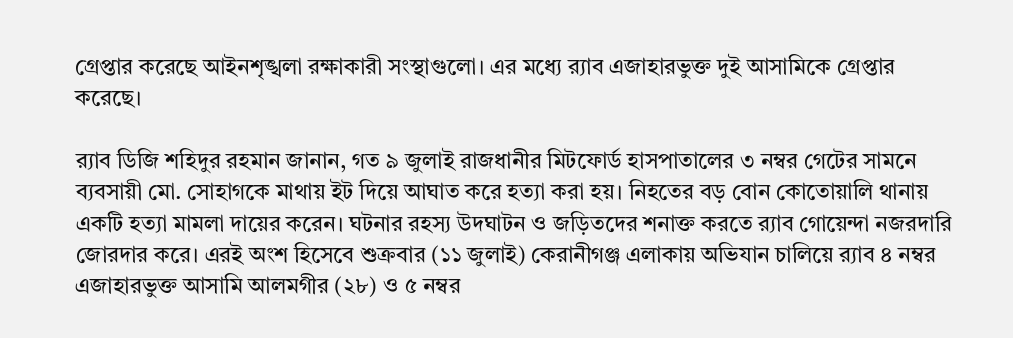গ্রেপ্তার করেছে আইনশৃঙ্খলা রক্ষাকারী সংস্থাগুলো। এর মধ্যে র‌্যাব এজাহারভুক্ত দুই আসামিকে গ্রেপ্তার করেছে।

র‌্যাব ডিজি শহিদুর রহমান জানান, গত ৯ জুলাই রাজধানীর মিটফোর্ড হাসপাতালের ৩ নম্বর গেটের সামনে ব্যবসায়ী মো. সোহাগকে মাথায় ইট দিয়ে আঘাত করে হত্যা করা হয়। নিহতের বড় বোন কোতোয়ালি থানায় একটি হত্যা মামলা দায়ের করেন। ঘটনার রহস্য উদঘাটন ও জড়িতদের শনাক্ত করতে র‌্যাব গোয়েন্দা নজরদারি জোরদার করে। এরই অংশ হিসেবে শুক্রবার (১১ জুলাই) কেরানীগঞ্জ এলাকায় অভিযান চালিয়ে র‌্যাব ৪ নম্বর এজাহারভুক্ত আসামি আলমগীর (২৮) ও ৫ নম্বর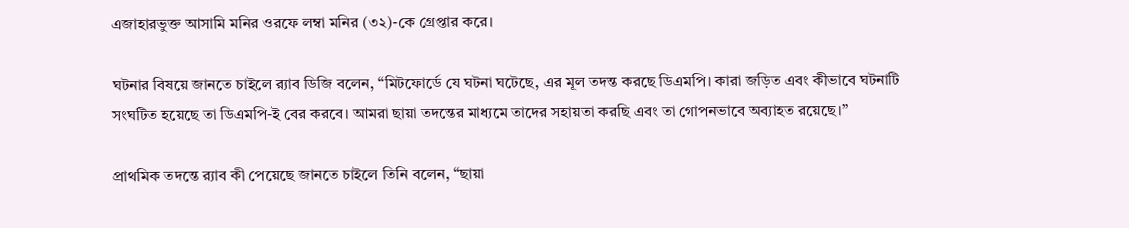এজাহারভুক্ত আসামি মনির ওরফে লম্বা মনির (৩২)-কে গ্রেপ্তার করে।

ঘটনার বিষয়ে জানতে চাইলে র‌্যাব ডিজি বলেন, “মিটফোর্ডে যে ঘটনা ঘটেছে, এর মূল তদন্ত করছে ডিএমপি। কারা জড়িত এবং কীভাবে ঘটনাটি সংঘটিত হয়েছে তা ডিএমপি-ই বের করবে। আমরা ছায়া তদন্তের মাধ্যমে তাদের সহায়তা করছি এবং তা গোপনভাবে অব্যাহত রয়েছে।”

প্রাথমিক তদন্তে র‌্যাব কী পেয়েছে জানতে চাইলে তিনি বলেন, “ছায়া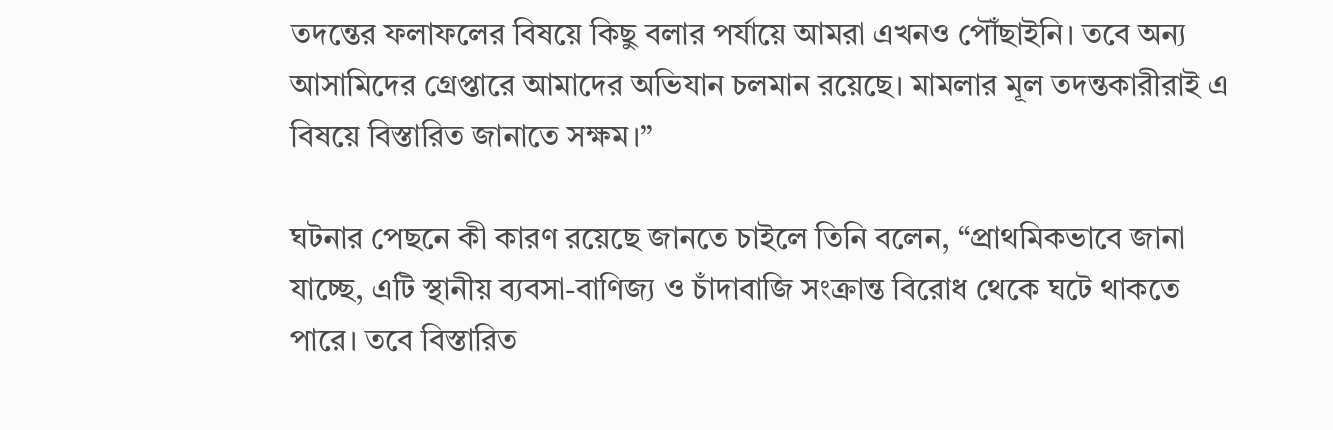তদন্তের ফলাফলের বিষয়ে কিছু বলার পর্যায়ে আমরা এখনও পৌঁছাইনি। তবে অন্য আসামিদের গ্রেপ্তারে আমাদের অভিযান চলমান রয়েছে। মামলার মূল তদন্তকারীরাই এ বিষয়ে বিস্তারিত জানাতে সক্ষম।”

ঘটনার পেছনে কী কারণ রয়েছে জানতে চাইলে তিনি বলেন, “প্রাথমিকভাবে জানা যাচ্ছে, এটি স্থানীয় ব্যবসা-বাণিজ্য ও চাঁদাবাজি সংক্রান্ত বিরোধ থেকে ঘটে থাকতে পারে। তবে বিস্তারিত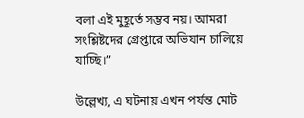বলা এই মুহূর্তে সম্ভব নয়। আমরা সংশ্লিষ্টদের গ্রেপ্তারে অভিযান চালিয়ে যাচ্ছি।”

উল্লেখ্য, এ ঘটনায় এখন পর্যন্ত মোট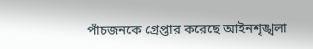পাঁচজনকে গ্রেপ্তার করেছে আইনশৃঙ্খলা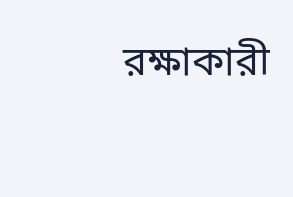রক্ষাকারী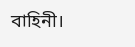বাহিনী।